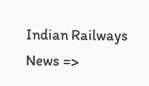Indian Railways News =>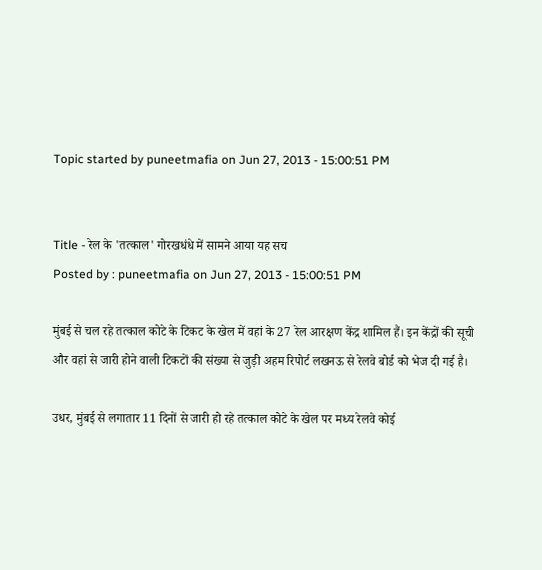Topic started by puneetmafia on Jun 27, 2013 - 15:00:51 PM


Title - रेल के 'तत्काल' गोरखधंधे में सामने आया यह सच
Posted by : puneetmafia on Jun 27, 2013 - 15:00:51 PM

मुंबई से चल रहे तत्काल कोटे के टिकट के खेल में वहां के 27 रेल आरक्षण केंद्र शामिल हैं। इन केंद्रों की सूची और वहां से जारी होने वाली टिकटों की संख्या से जुड़ी अहम रिपोर्ट लखनऊ से रेलवे बोर्ड को भेज दी गई है।

उधर, मुंबई से लगातार 11 दिनों से जारी हो रहे तत्काल कोटे के खेल पर मध्य रेलवे कोई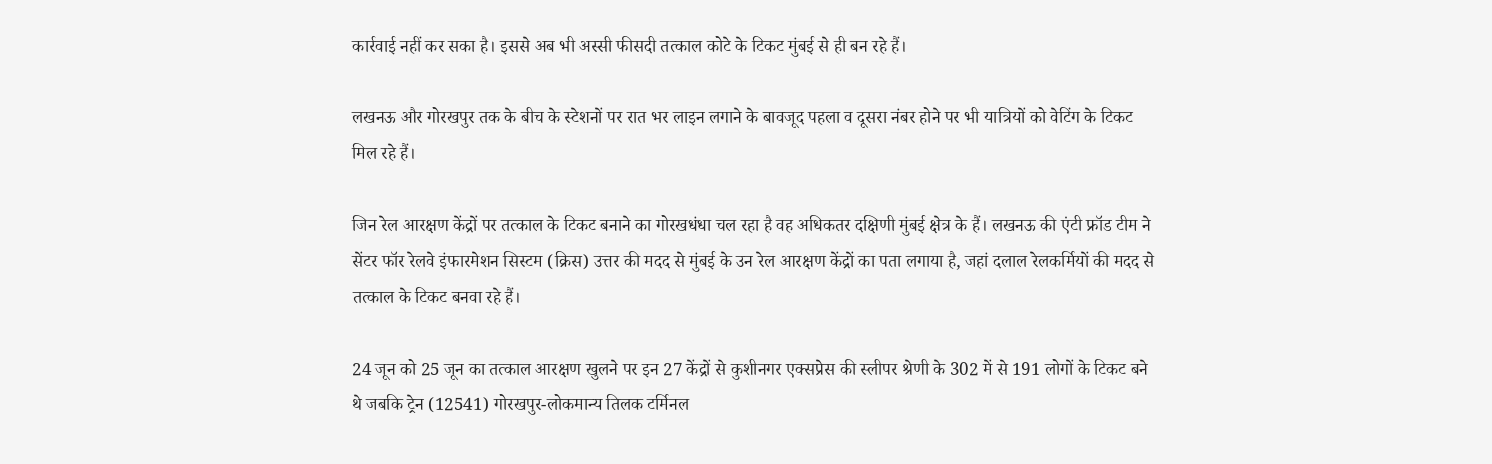कार्रवाई नहीं कर सका है। इससे अब भी अस्सी फीसदी तत्काल कोटे के टिकट मुंबई से ही बन रहे हैं।

लखनऊ और गोरखपुर तक के बीच के स्टेशनों पर रात भर लाइन लगाने के बावजूद पहला व दूसरा नंबर होने पर भी यात्रियों को वेटिंग के टिकट मिल रहे हैं।

जिन रेल आरक्षण केंद्रों पर तत्काल के टिकट बनाने का गोरखधंधा चल रहा है वह अधिकतर दक्षिणी मुंबई क्षेत्र के हैं। लखनऊ की एंटी फ्रॉड टीम ने सेंटर फॉर रेलवे इंफारमेशन सिस्टम (क्रिस) उत्तर की मदद से मुंबई के उन रेल आरक्षण केंद्रों का पता लगाया है, जहां दलाल रेलकर्मियों की मदद से तत्काल के टिकट बनवा रहे हैं।

24 जून को 25 जून का तत्काल आरक्षण खुलने पर इन 27 केंद्रों से कुशीनगर एक्सप्रेस की स्लीपर श्रेणी के 302 में से 191 लोगों के टिकट बने थे जबकि ट्रेन (12541) गोरखपुर-लोकमान्य तिलक टर्मिनल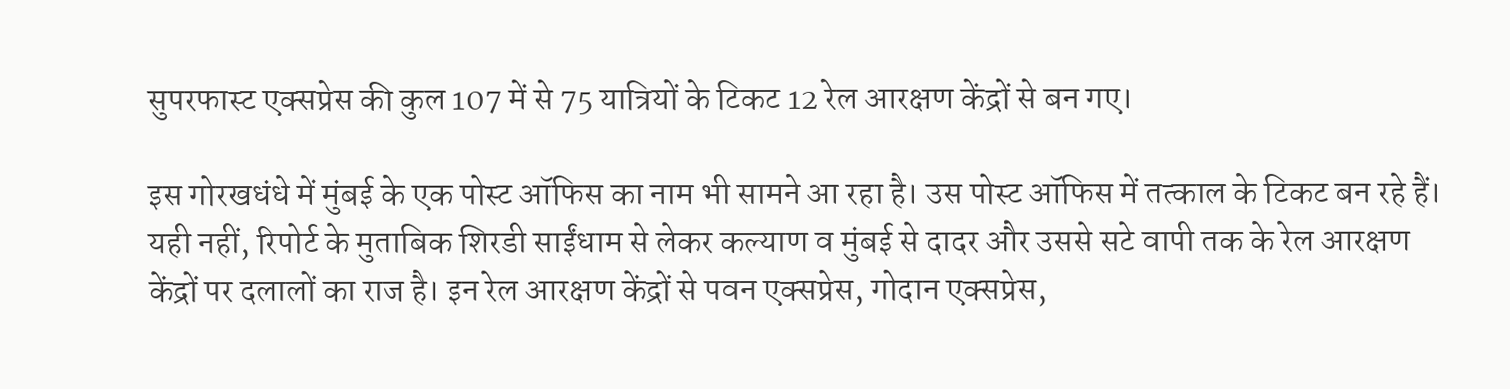सुपरफास्ट एक्सप्रेस की कुल 107 में से 75 यात्रियों के टिकट 12 रेल आरक्षण केंद्रों से बन गए।

इस गोरखधंधे में मुंबई के एक पोस्ट ऑफिस का नाम भी सामने आ रहा है। उस पोस्ट ऑफिस में तत्काल के टिकट बन रहे हैं। यही नहीं, रिपोर्ट के मुताबिक शिरडी साईंधाम से लेकर कल्याण व मुंबई से दादर और उससे सटे वापी तक के रेल आरक्षण केंद्रों पर दलालों का राज है। इन रेल आरक्षण केंद्रों से पवन एक्सप्रेस, गोदान एक्सप्रेस,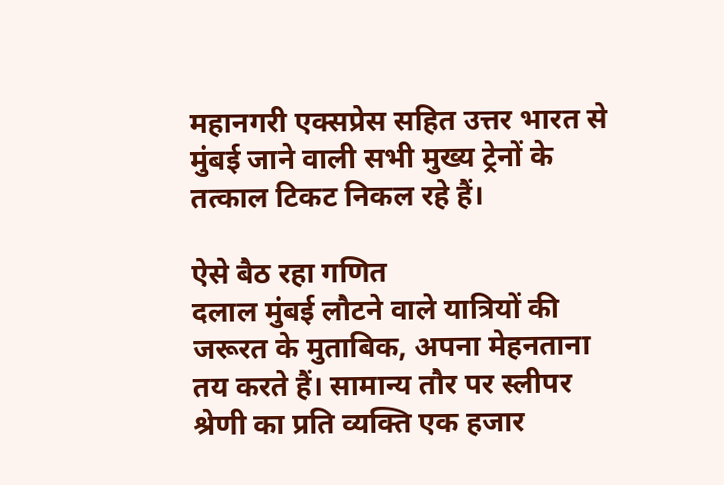महानगरी एक्सप्रेस सहित उत्तर भारत से मुंबई जाने वाली सभी मुख्य ट्रेनों के तत्काल टिकट निकल रहे हैं।

ऐसे बैठ रहा गणित
दलाल मुंबई लौटने वाले यात्रियों की जरूरत के मुताबिक, अपना मेहनताना तय करते हैं। सामान्य तौर पर स्लीपर श्रेणी का प्रति व्यक्ति एक हजार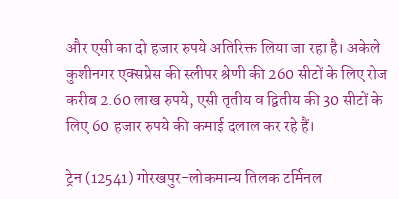और एसी का दो हजार रुपये अतिरिक्त लिया जा रहा है। अकेले कुशीनगर एक्सप्रेस की स्लीपर श्रेणी की 260 सीटों के लिए रोज करीब 2.60 लाख रुपये, एसी तृतीय व द्वितीय की 30 सीटों के लिए 60 हजार रुपये की कमाई दलाल कर रहे हैं।

ट्रेन (12541) गोरखपुर-लोकमान्य तिलक टर्मिनल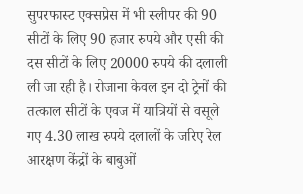सुपरफास्ट एक्सप्रेस में भी स्लीपर की 90 सीटों के लिए 90 हजार रुपये और एसी की दस सीटों के लिए 20000 रुपये की दलाली ली जा रही है। रोजाना केवल इन दो ट्रेनों की तत्काल सीटों के एवज में यात्रियों से वसूले गए 4.30 लाख रुपये दलालों के जरिए रेल आरक्षण केंद्रों के बाबुओं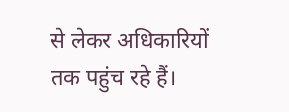से लेकर अधिकारियों तक पहुंच रहे हैं।